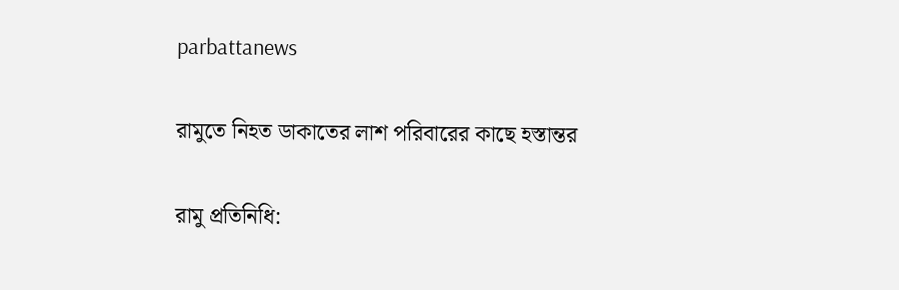parbattanews

রামুতে নিহত ডাকাতের লাশ পরিবারের কাছে হস্তান্তর

রামু প্রতিনিধি: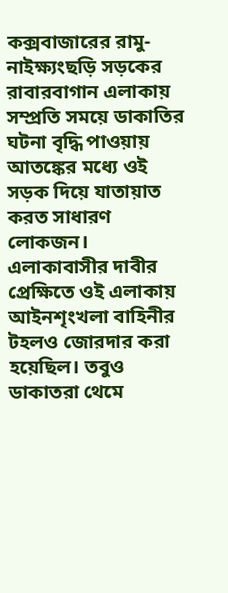কক্সবাজারের রামু-নাইক্ষ্যংছড়ি সড়কের রাবারবাগান এলাকায় সম্প্রতি সময়ে ডাকাতির ঘটনা বৃদ্ধি পাওয়ায় আতঙ্কের মধ্যে ওই সড়ক দিয়ে যাতায়াত করত সাধারণ লোকজন। এলাকাবাসীর দাবীর প্রেক্ষিতে ওই এলাকায় আইনশৃংখলা বাহিনীর টহলও জোরদার করা হয়েছিল। তবুও ডাকাতরা থেমে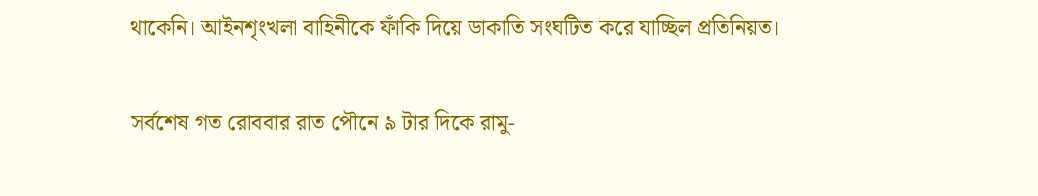থাকেনি। আইনশৃংখলা বাহিনীকে ফাঁকি দিয়ে ডাকাতি সংঘটিত করে যাচ্ছিল প্রতিনিয়ত।

সর্বশেষ গত রোববার রাত পৌনে ৯ টার দিকে রামু-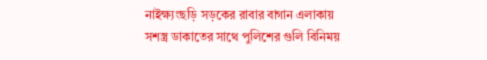নাইক্ষ্যংছড়ি সড়কের রাবার বাগান এলাকায় সশস্ত্র ডাকাতের সাথে পুলিশের গুলি বিনিময়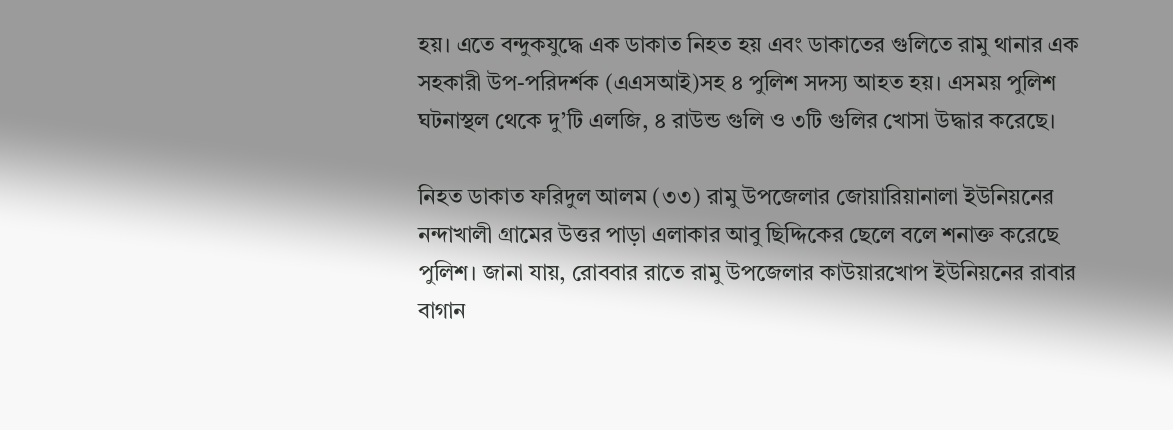হয়। এতে বন্দুকযুদ্ধে এক ডাকাত নিহত হয় এবং ডাকাতের গুলিতে রামু থানার এক সহকারী উপ-পরিদর্শক (এএসআই)সহ ৪ পুলিশ সদস্য আহত হয়। এসময় পুলিশ ঘটনাস্থল থেকে দু’টি এলজি, ৪ রাউন্ড গুলি ও ৩টি গুলির খোসা উদ্ধার করেছে।

নিহত ডাকাত ফরিদুল আলম (৩৩) রামু উপজেলার জোয়ারিয়ানালা ইউনিয়নের নন্দাখালী গ্রামের উত্তর পাড়া এলাকার আবু ছিদ্দিকের ছেলে বলে শনাক্ত করেছে পুলিশ। জানা যায়, রোববার রাতে রামু উপজেলার কাউয়ারখোপ ইউনিয়নের রাবার বাগান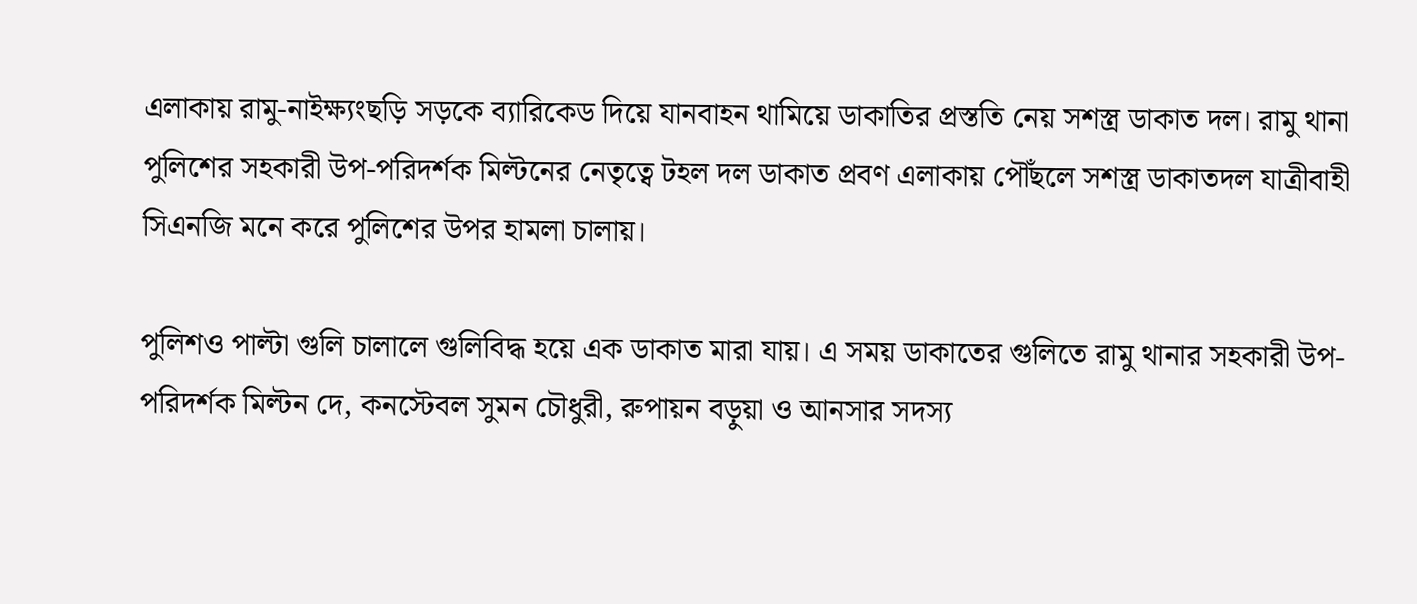এলাকায় রামু-নাইক্ষ্যংছড়ি সড়কে ব্যারিকেড দিয়ে যানবাহন থামিয়ে ডাকাতির প্রস্ততি নেয় সশস্ত্র ডাকাত দল। রামু থানা পুলিশের সহকারী উপ-পরিদর্শক মিল্টনের নেতৃত্বে টহল দল ডাকাত প্রবণ এলাকায় পৌঁছলে সশস্ত্র ডাকাতদল যাত্রীবাহী সিএনজি মনে করে পুলিশের উপর হামলা চালায়।

পুলিশও পাল্টা গুলি চালালে গুলিবিদ্ধ হয়ে এক ডাকাত মারা যায়। এ সময় ডাকাতের গুলিতে রামু থানার সহকারী উপ-পরিদর্শক মিল্টন দে, কনস্টেবল সুমন চৌধুরী, রুপায়ন বড়ুয়া ও আনসার সদস্য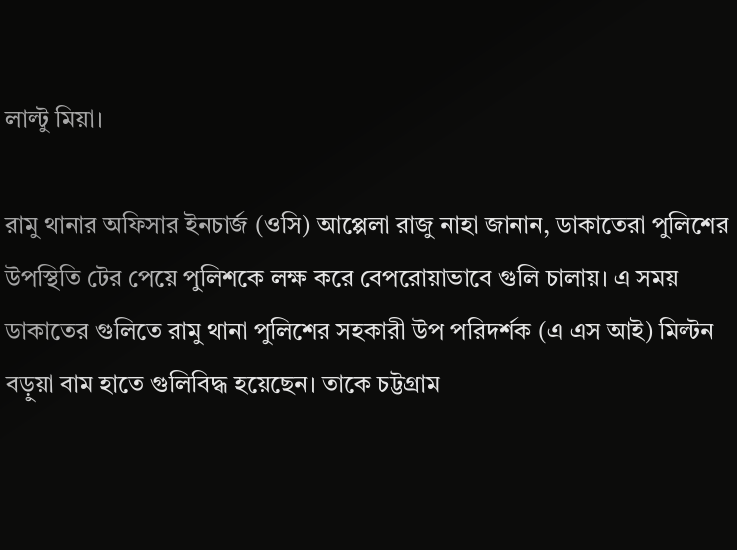লাল্টু মিয়া।

রামু থানার অফিসার ইনচার্জ (ওসি) আপ্পেলা রাজু নাহা জানান, ডাকাতেরা পুলিশের উপস্থিতি টের পেয়ে পুলিশকে লক্ষ করে বেপরোয়াভাবে গুলি চালায়। এ সময় ডাকাতের গুলিতে রামু থানা পুলিশের সহকারী উপ পরিদর্শক (এ এস আই) মিল্টন বড়ুয়া বাম হাতে গুলিবিদ্ধ হয়েছেন। তাকে চট্টগ্রাম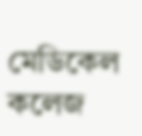মেডিকেল কলেজ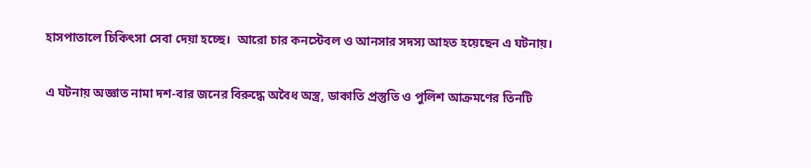হাসপাতালে চিকিৎসা সেবা দেয়া হচ্ছে।  আরো চার কনস্টেবল ও আনসার সদস্য আহত হয়েছেন এ ঘটনায়।

এ ঘটনায় অজ্ঞাত নামা দশ-বার জনের বিরুদ্ধে অবৈধ অস্ত্র, ডাকাতি প্রস্তুতি ও পুলিশ আক্রমণের তিনটি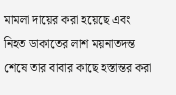মামলা দায়ের করা হয়েছে এবং নিহত ডাকাতের লাশ ময়নাতদন্ত শেষে তার বাবার কাছে হস্তান্তর করা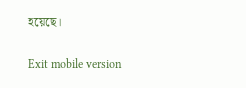হয়েছে।

Exit mobile version